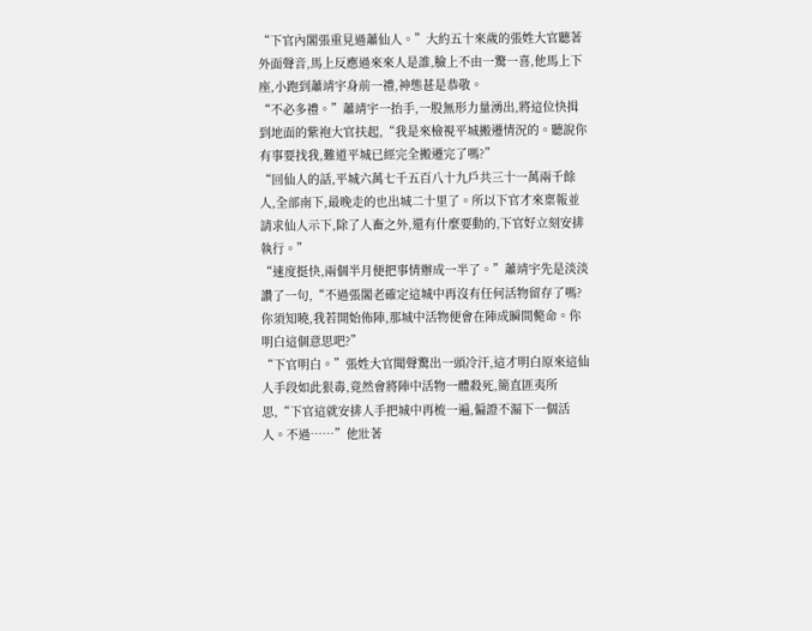“下官內閣張重見過蕭仙人。”大約五十來歲的張姓大官聽著外面聲音,馬上反應過來來人是誰,臉上不由一驚一喜,他馬上下座,小跑到蕭靖宇身前一禮,神態甚是恭敬。
“不必多禮。”蕭靖宇一抬手,一股無形力量湧出,將這位快揖到地面的紫袍大官扶起,“我是來檢視平城搬遷情況的。聽說你有事要找我,難道平城已經完全搬遷完了嗎?”
“回仙人的話,平城六萬七千五百八十九戶共三十一萬兩千餘人,全部南下,最晚走的也出城二十里了。所以下官才來稟報並請求仙人示下,除了人畜之外,還有什麼要動的,下官好立刻安排執行。”
“速度挺快,兩個半月便把事情辦成一半了。”蕭靖宇先是淡淡讚了一句,“不過張閣老確定這城中再沒有任何活物留存了嗎?你須知曉,我若開始佈陣,那城中活物便會在陣成瞬間斃命。你明白這個意思吧?”
“下官明白。”張姓大官聞聲驚出一頭冷汗,這才明白原來這仙人手段如此狠毒,竟然會將陣中活物一體殺死,簡直匪夷所思,“下官這就安排人手把城中再梳一遍,偏證不漏下一個活人。不過……”他壯著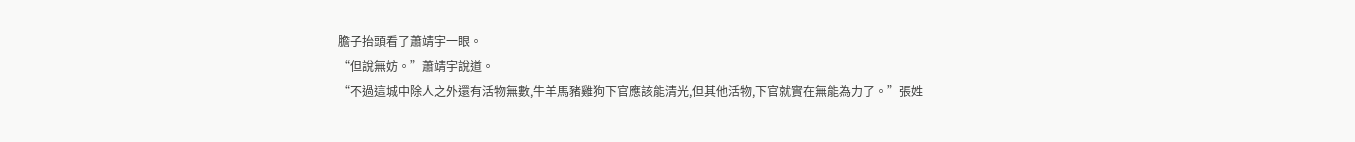膽子抬頭看了蕭靖宇一眼。
“但說無妨。”蕭靖宇說道。
“不過這城中除人之外還有活物無數,牛羊馬豬雞狗下官應該能清光,但其他活物,下官就實在無能為力了。”張姓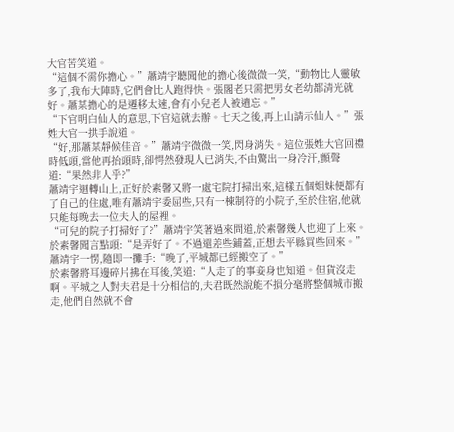大官苦笑道。
“這個不需你擔心。”蕭靖宇聽聞他的擔心後微微一笑,“動物比人靈敏多了,我布大陣時,它們會比人跑得快。張閣老只需把男女老幼都清光就好。蕭某擔心的是遷移太速,會有小兒老人被遺忘。”
“下官明白仙人的意思,下官這就去辦。七天之後,再上山請示仙人。”張姓大官一拱手說道。
“好,那蕭某靜候佳音。”蕭靖宇微微一笑,閃身消失。這位張姓大官回禮時低頭,當他再抬頭時,卻愕然發現人已消失,不由驚出一身冷汗,顫聲道:“果然非人乎?”
蕭靖宇迴轉山上,正好於素馨又將一處宅院打掃出來,這樣五個姐妹便都有了自己的住處,唯有蕭靖宇委屈些,只有一棟制符的小院子,至於住宿,他就只能每晚去一位夫人的屋裡。
“可兒的院子打掃好了?”蕭靖宇笑著過來問道,於素馨幾人也迎了上來。於素馨聞言點頭:“是弄好了。不過還差些鋪蓋,正想去平縣買些回來。”
蕭靖宇一愣,隨即一攤手:“晚了,平城都已經搬空了。”
於素馨將耳邊碎片拂在耳後,笑道:“人走了的事妾身也知道。但貨沒走啊。平城之人對夫君是十分相信的,夫君既然說能不損分毫將整個城市搬走,他們自然就不會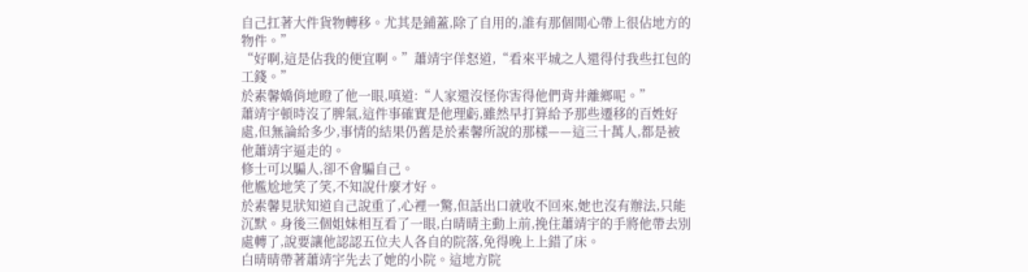自己扛著大件貨物轉移。尤其是鋪蓋,除了自用的,誰有那個閒心帶上很佔地方的物件。”
“好啊,這是佔我的便宜啊。”蕭靖宇佯怒道,“看來平城之人還得付我些扛包的工錢。”
於素馨嬌俏地瞪了他一眼,嗔道:“人家還沒怪你害得他們背井離鄉呢。”
蕭靖宇頓時沒了脾氣,這件事確實是他理虧,雖然早打算給予那些遷移的百姓好處,但無論給多少,事情的結果仍舊是於素馨所說的那樣——這三十萬人,都是被他蕭靖宇逼走的。
修士可以騙人,卻不會騙自己。
他尷尬地笑了笑,不知說什麼才好。
於素馨見狀知道自己說重了,心裡一驚,但話出口就收不回來,她也沒有辦法,只能沉默。身後三個姐妹相互看了一眼,白晴晴主動上前,挽住蕭靖宇的手將他帶去別處轉了,說要讓他認認五位夫人各自的院落,免得晚上上錯了床。
白晴晴帶著蕭靖宇先去了她的小院。這地方院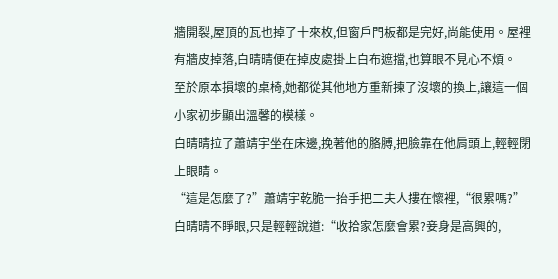牆開裂,屋頂的瓦也掉了十來枚,但窗戶門板都是完好,尚能使用。屋裡有牆皮掉落,白晴晴便在掉皮處掛上白布遮擋,也算眼不見心不煩。
至於原本損壞的桌椅,她都從其他地方重新揀了沒壞的換上,讓這一個小家初步顯出溫馨的模樣。
白晴晴拉了蕭靖宇坐在床邊,挽著他的胳膊,把臉靠在他肩頭上,輕輕閉上眼睛。
“這是怎麼了?”蕭靖宇乾脆一抬手把二夫人摟在懷裡,“很累嗎?”
白晴晴不睜眼,只是輕輕說道:“收拾家怎麼會累?妾身是高興的,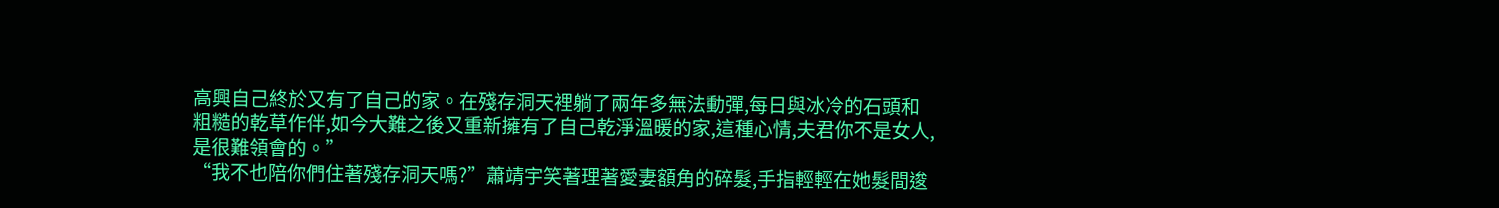高興自己終於又有了自己的家。在殘存洞天裡躺了兩年多無法動彈,每日與冰冷的石頭和粗糙的乾草作伴,如今大難之後又重新擁有了自己乾淨溫暖的家,這種心情,夫君你不是女人,是很難領會的。”
“我不也陪你們住著殘存洞天嗎?”蕭靖宇笑著理著愛妻額角的碎髮,手指輕輕在她髮間逡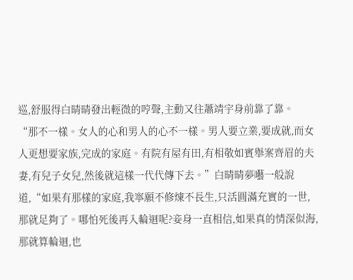巡,舒服得白晴晴發出輕微的哼聲,主動又往蕭靖宇身前靠了靠。
“那不一樣。女人的心和男人的心不一樣。男人要立業,要成就,而女人更想要家族,完成的家庭。有院有屋有田,有相敬如賓舉案齊眉的夫妻,有兒子女兒,然後就這樣一代代傳下去。”白晴晴夢囈一般說道,“如果有那樣的家庭,我寧願不修煉不長生,只活圓滿充實的一世,那就足夠了。哪怕死後再入輪迴呢?妾身一直相信,如果真的情深似海,那就算輪迴,也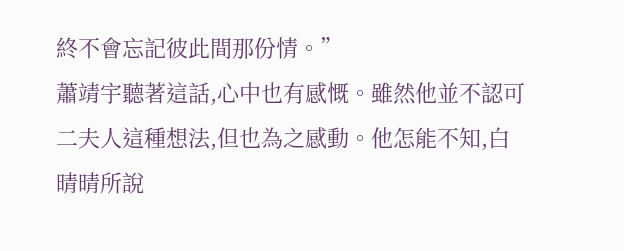終不會忘記彼此間那份情。”
蕭靖宇聽著這話,心中也有感慨。雖然他並不認可二夫人這種想法,但也為之感動。他怎能不知,白晴晴所說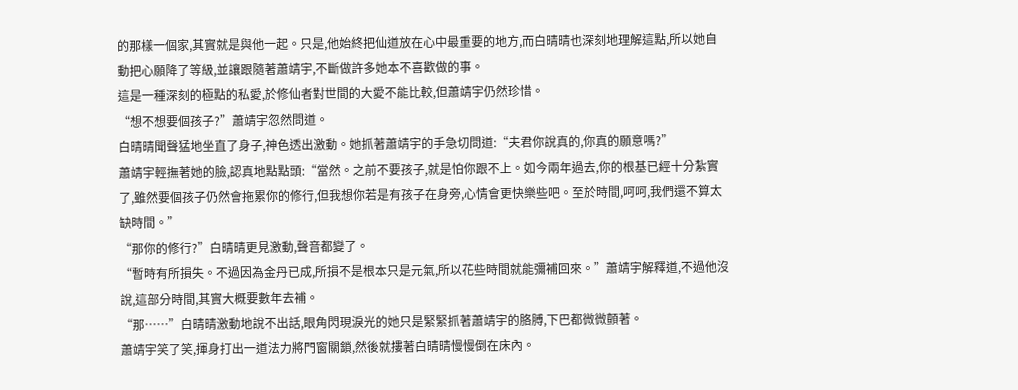的那樣一個家,其實就是與他一起。只是,他始終把仙道放在心中最重要的地方,而白晴晴也深刻地理解這點,所以她自動把心願降了等級,並讓跟隨著蕭靖宇,不斷做許多她本不喜歡做的事。
這是一種深刻的極點的私愛,於修仙者對世間的大愛不能比較,但蕭靖宇仍然珍惜。
“想不想要個孩子?”蕭靖宇忽然問道。
白晴晴聞聲猛地坐直了身子,神色透出激動。她抓著蕭靖宇的手急切問道:“夫君你說真的,你真的願意嗎?”
蕭靖宇輕撫著她的臉,認真地點點頭:“當然。之前不要孩子,就是怕你跟不上。如今兩年過去,你的根基已經十分紮實了,雖然要個孩子仍然會拖累你的修行,但我想你若是有孩子在身旁,心情會更快樂些吧。至於時間,呵呵,我們還不算太缺時間。”
“那你的修行?”白晴晴更見激動,聲音都變了。
“暫時有所損失。不過因為金丹已成,所損不是根本只是元氣,所以花些時間就能彌補回來。”蕭靖宇解釋道,不過他沒說,這部分時間,其實大概要數年去補。
“那……”白晴晴激動地說不出話,眼角閃現淚光的她只是緊緊抓著蕭靖宇的胳膊,下巴都微微顫著。
蕭靖宇笑了笑,揮身打出一道法力將門窗關鎖,然後就摟著白晴晴慢慢倒在床內。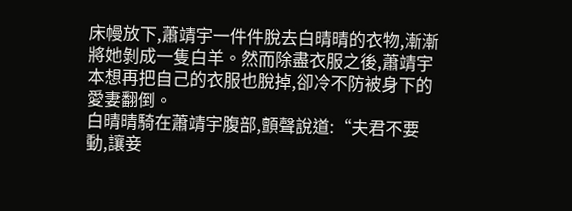床幔放下,蕭靖宇一件件脫去白晴晴的衣物,漸漸將她剝成一隻白羊。然而除盡衣服之後,蕭靖宇本想再把自己的衣服也脫掉,卻冷不防被身下的愛妻翻倒。
白晴晴騎在蕭靖宇腹部,顫聲說道:“夫君不要動,讓妾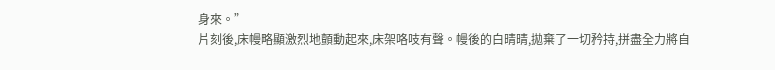身來。”
片刻後,床幔略顯激烈地顫動起來,床架咯吱有聲。幔後的白晴晴,拋棄了一切矜持,拼盡全力將自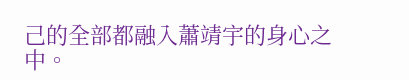己的全部都融入蕭靖宇的身心之中。